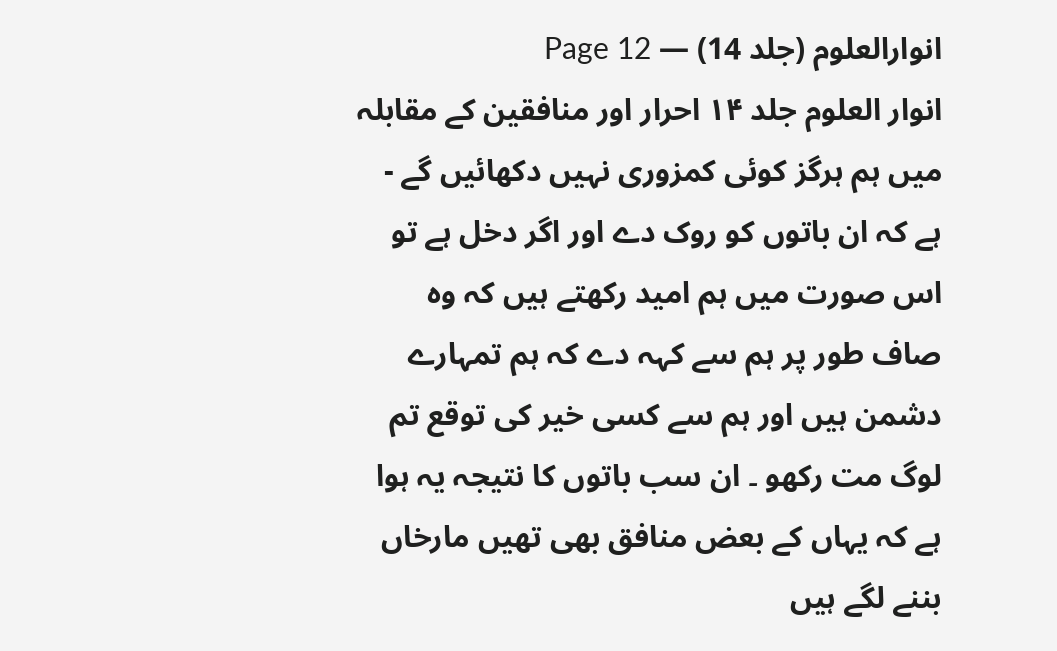انوارالعلوم (جلد 14) — Page 12
انوار العلوم جلد ۱۴ احرار اور منافقین کے مقابلہ میں ہم ہرگز کوئی کمزوری نہیں دکھائیں گے - ہے کہ ان باتوں کو روک دے اور اگر دخل ہے تو اس صورت میں ہم امید رکھتے ہیں کہ وہ صاف طور پر ہم سے کہہ دے کہ ہم تمہارے دشمن ہیں اور ہم سے کسی خیر کی توقع تم لوگ مت رکھو ۔ ان سب باتوں کا نتیجہ یہ ہوا ہے کہ یہاں کے بعض منافق بھی تھیں مارخاں بننے لگے ہیں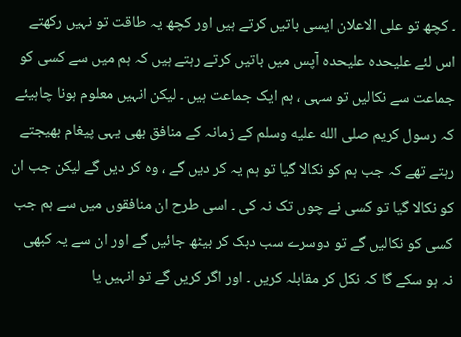۔ کچھ تو علی الاعلان ایسی باتیں کرتے ہیں اور کچھ یہ طاقت تو نہیں رکھتے اس لئے علیحدہ علیحدہ آپس میں باتیں کرتے رہتے ہیں کہ ہم میں سے کسی کو جماعت سے نکالیں تو سہی ، ہم ایک جماعت ہیں ۔ لیکن انہیں معلوم ہونا چاہیئے کہ رسول کریم صلى الله عليه وسلم کے زمانہ کے منافق بھی یہی پیغام بھیجتے رہتے تھے کہ جب ہم کو نکالا گیا تو ہم یہ کر دیں گے ، وہ کر دیں گے لیکن جب ان کو نکالا گیا تو کسی نے چوں تک نہ کی ۔ اسی طرح ان منافقوں میں سے ہم جب کسی کو نکالیں گے تو دوسرے سب دبک کر بیٹھ جائیں گے اور ان سے یہ کبھی نہ ہو سکے گا کہ نکل کر مقابلہ کریں ۔ اور اگر کریں گے تو انہیں یا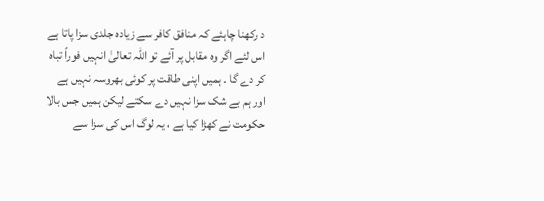د رکھنا چاہئے کہ منافق کافر سے زیادہ جلدی سزا پاتا ہے اس لئے اگر وہ مقابل پر آئے تو اللہ تعالیٰ انہیں فوراً تباہ کر دے گا ۔ ہمیں اپنی طاقت پر کوئی بھروسہ نہیں ہے اور ہم بے شک سزا نہیں دے سکتے لیکن ہمیں جس بالا حکومت نے کھڑا کیا ہے ، یہ لوگ اس کی سزا سے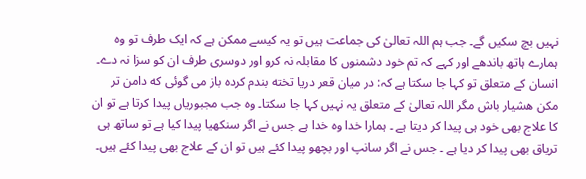نہیں بچ سکیں گے۔ جب ہم اللہ تعالیٰ کی جماعت ہیں تو یہ کیسے ممکن ہے کہ ایک طرف تو وہ ہمارے ہاتھ باندھے اور کہے کہ تم خود دشمنوں کا مقابلہ نہ کرو اور دوسری طرف ان کو سزا نہ دے۔ انسان کے متعلق تو کہا جا سکتا ہے کہ: در میان قعر دریا تخته بندم کرده باز می گوئی که دامن تر مکن هشیار باش مگر اللہ تعالیٰ کے متعلق یہ نہیں کہا جا سکتا۔ وہ جب مجبوریاں پیدا کرتا ہے تو ان کا علاج بھی خود ہی پیدا کر دیتا ہے ۔ ہمارا خدا وہ خدا ہے جس نے اگر سنکھیا پیدا کیا ہے تو ساتھ ہی تریاق بھی پیدا کر دیا ہے ۔ جس نے اگر سانپ اور بچھو پیدا کئے ہیں تو ان کے علاج بھی پیدا کئے ہیں۔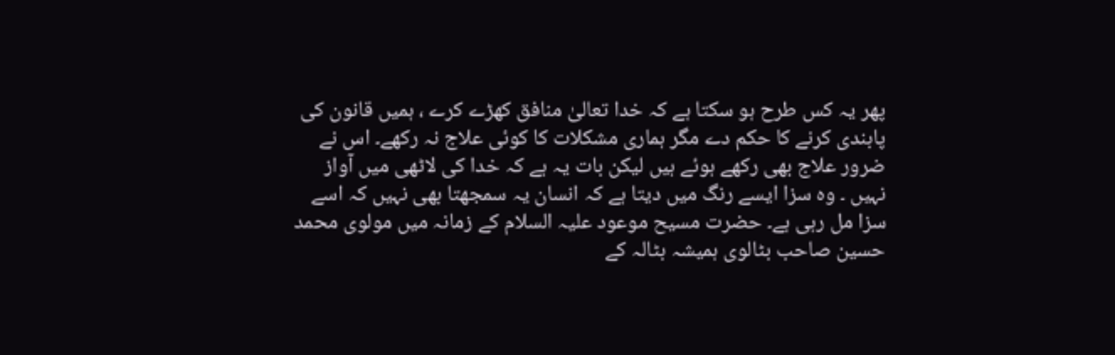پھر یہ کس طرح ہو سکتا ہے کہ خدا تعالیٰ منافق کھڑے کرے ، ہمیں قانون کی پابندی کرنے کا حکم دے مگر ہماری مشکلات کا کوئی علاج نہ رکھے۔ اس نے ضرور علاج بھی رکھے ہوئے ہیں لیکن بات یہ ہے کہ خدا کی لاٹھی میں آواز نہیں ۔ وہ سزا ایسے رنگ میں دیتا ہے کہ انسان یہ سمجھتا بھی نہیں کہ اسے سزا مل رہی ہے۔ حضرت مسیح موعود علیہ السلام کے زمانہ میں مولوی محمد حسین صاحب بٹالوی ہمیشہ بٹالہ کے